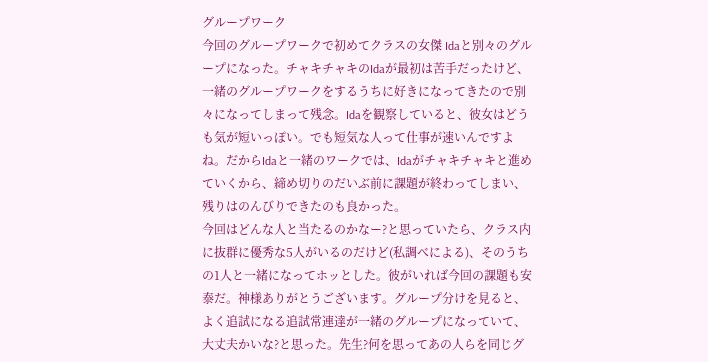グループワーク
今回のグループワークで初めてクラスの女傑 Idaと別々のグループになった。チャキチャキのIdaが最初は苦手だったけど、一緒のグループワークをするうちに好きになってきたので別々になってしまって残念。Idaを観察していると、彼女はどうも気が短いっぽい。でも短気な人って仕事が速いんですよね。だからIdaと一緒のワークでは、Idaがチャキチャキと進めていくから、締め切りのだいぶ前に課題が終わってしまい、残りはのんびりできたのも良かった。
今回はどんな人と当たるのかなー?と思っていたら、クラス内に抜群に優秀な5人がいるのだけど(私調べによる)、そのうちの1人と一緒になってホッとした。彼がいれば今回の課題も安泰だ。神様ありがとうございます。グループ分けを見ると、よく追試になる追試常連達が一緒のグループになっていて、大丈夫かいな?と思った。先生?何を思ってあの人らを同じグ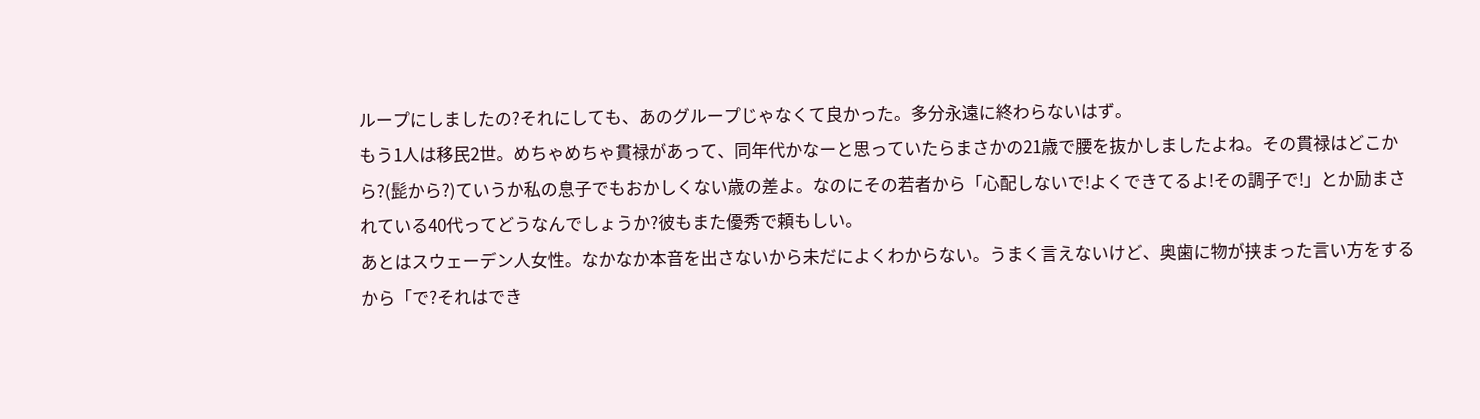ループにしましたの?それにしても、あのグループじゃなくて良かった。多分永遠に終わらないはず。
もう1人は移民2世。めちゃめちゃ貫禄があって、同年代かなーと思っていたらまさかの21歳で腰を抜かしましたよね。その貫禄はどこから?(髭から?)ていうか私の息子でもおかしくない歳の差よ。なのにその若者から「心配しないで!よくできてるよ!その調子で!」とか励まされている40代ってどうなんでしょうか?彼もまた優秀で頼もしい。
あとはスウェーデン人女性。なかなか本音を出さないから未だによくわからない。うまく言えないけど、奥歯に物が挟まった言い方をするから「で?それはでき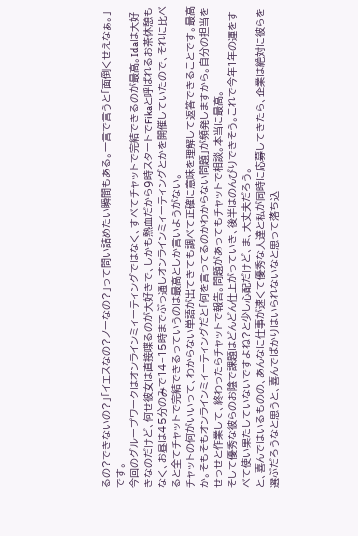るの?できないの?」「イエスなの?ノーなの?」って問い詰めたい瞬間もある。一言で言うと「面倒くせえなぁ。」です。
今回のグループワークはオンラインミィーティングではなく、すべてチャットで完結できるのが最高。Idaは大好きなのだけど、何せ彼女は直接喋るのが大好きで、しかも熱血だから9時スタートでFikaと呼ばれるお茶休憩もなく、お昼は45分のみで14−15時までぶっ通しオンラインミィーティングとかを開催していたので、それに比べると全てチャットで完結できるっていうのは最高としか言いようがない。
チャットの何がいいって、わからない単語が出てきても調べて正確に意味を理解して返答できることです。最高か。そもそもオンラインミィーティングだと「何を言ってるのかわからない問題」が頻発しますから。自分の担当をせっせと作業して、終わったらチャットで報告。問題があってもチャットで相談。本当に最高。
そして優秀な彼らのお陰で課題はどんどん仕上がっていき、後半はのんびりできそう。これで今年1年の運をすべて使い果たしていないですよね?と少し心配だけど、ま、大丈夫だろう。
と、喜んではいるものの、あんなに仕事が速くて優秀な人達と私が同時に応募してきたら、企業は絶対に彼らを選ぶだろうなと思うと、喜んでばかりはいられないなと思って落ち込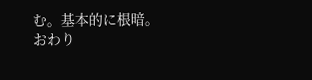む。基本的に根暗。
おわり